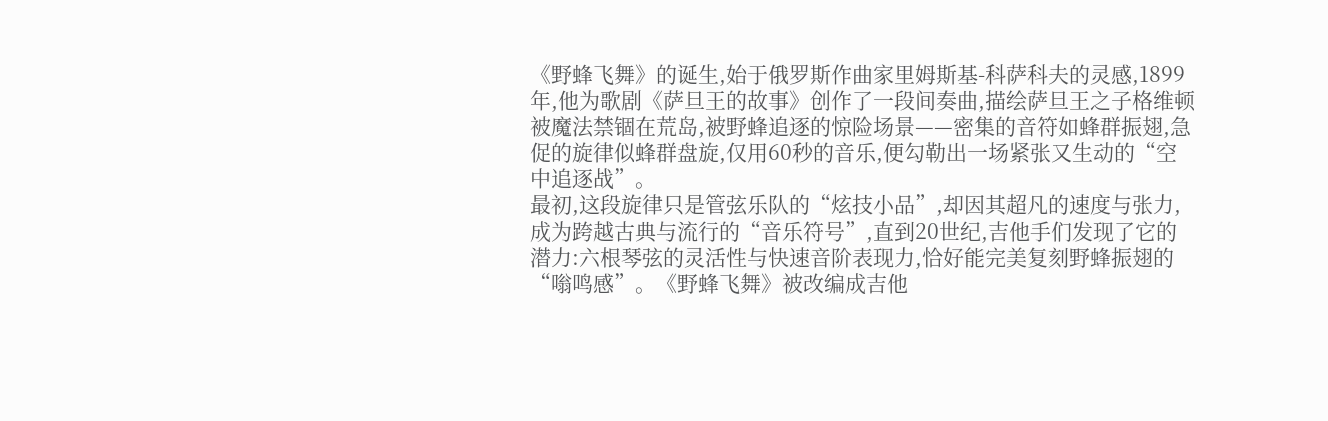《野蜂飞舞》的诞生,始于俄罗斯作曲家里姆斯基-科萨科夫的灵感,1899年,他为歌剧《萨旦王的故事》创作了一段间奏曲,描绘萨旦王之子格维顿被魔法禁锢在荒岛,被野蜂追逐的惊险场景——密集的音符如蜂群振翅,急促的旋律似蜂群盘旋,仅用60秒的音乐,便勾勒出一场紧张又生动的“空中追逐战”。
最初,这段旋律只是管弦乐队的“炫技小品”,却因其超凡的速度与张力,成为跨越古典与流行的“音乐符号”,直到20世纪,吉他手们发现了它的潜力:六根琴弦的灵活性与快速音阶表现力,恰好能完美复刻野蜂振翅的“嗡鸣感”。《野蜂飞舞》被改编成吉他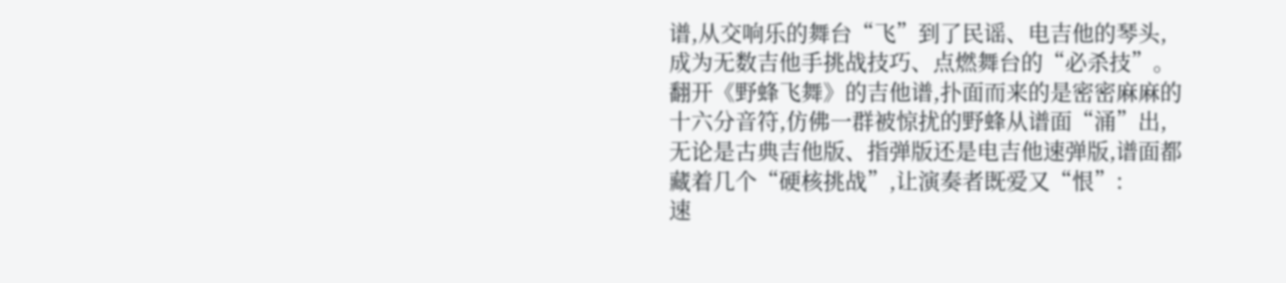谱,从交响乐的舞台“飞”到了民谣、电吉他的琴头,成为无数吉他手挑战技巧、点燃舞台的“必杀技”。
翻开《野蜂飞舞》的吉他谱,扑面而来的是密密麻麻的十六分音符,仿佛一群被惊扰的野蜂从谱面“涌”出,无论是古典吉他版、指弹版还是电吉他速弹版,谱面都藏着几个“硬核挑战”,让演奏者既爱又“恨”:
速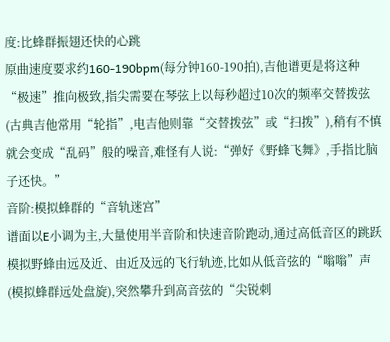度:比蜂群振翅还快的心跳
原曲速度要求约160-190bpm(每分钟160-190拍),吉他谱更是将这种“极速”推向极致,指尖需要在琴弦上以每秒超过10次的频率交替拨弦(古典吉他常用“轮指”,电吉他则靠“交替拨弦”或“扫拨”),稍有不慎就会变成“乱码”般的噪音,难怪有人说:“弹好《野蜂飞舞》,手指比脑子还快。”
音阶:模拟蜂群的“音轨迷宫”
谱面以E小调为主,大量使用半音阶和快速音阶跑动,通过高低音区的跳跃模拟野蜂由远及近、由近及远的飞行轨迹,比如从低音弦的“嗡嗡”声(模拟蜂群远处盘旋),突然攀升到高音弦的“尖锐刺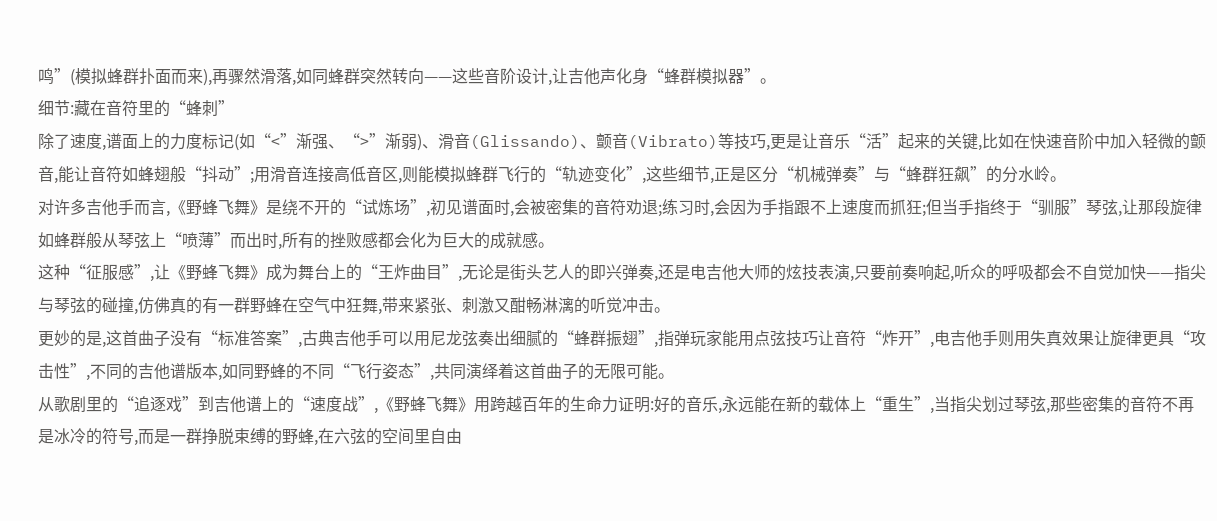鸣”(模拟蜂群扑面而来),再骤然滑落,如同蜂群突然转向——这些音阶设计,让吉他声化身“蜂群模拟器”。
细节:藏在音符里的“蜂刺”
除了速度,谱面上的力度标记(如“<”渐强、“>”渐弱)、滑音(Glissando)、颤音(Vibrato)等技巧,更是让音乐“活”起来的关键,比如在快速音阶中加入轻微的颤音,能让音符如蜂翅般“抖动”;用滑音连接高低音区,则能模拟蜂群飞行的“轨迹变化”,这些细节,正是区分“机械弹奏”与“蜂群狂飙”的分水岭。
对许多吉他手而言,《野蜂飞舞》是绕不开的“试炼场”,初见谱面时,会被密集的音符劝退;练习时,会因为手指跟不上速度而抓狂;但当手指终于“驯服”琴弦,让那段旋律如蜂群般从琴弦上“喷薄”而出时,所有的挫败感都会化为巨大的成就感。
这种“征服感”,让《野蜂飞舞》成为舞台上的“王炸曲目”,无论是街头艺人的即兴弹奏,还是电吉他大师的炫技表演,只要前奏响起,听众的呼吸都会不自觉加快——指尖与琴弦的碰撞,仿佛真的有一群野蜂在空气中狂舞,带来紧张、刺激又酣畅淋漓的听觉冲击。
更妙的是,这首曲子没有“标准答案”,古典吉他手可以用尼龙弦奏出细腻的“蜂群振翅”,指弹玩家能用点弦技巧让音符“炸开”,电吉他手则用失真效果让旋律更具“攻击性”,不同的吉他谱版本,如同野蜂的不同“飞行姿态”,共同演绎着这首曲子的无限可能。
从歌剧里的“追逐戏”到吉他谱上的“速度战”,《野蜂飞舞》用跨越百年的生命力证明:好的音乐,永远能在新的载体上“重生”,当指尖划过琴弦,那些密集的音符不再是冰冷的符号,而是一群挣脱束缚的野蜂,在六弦的空间里自由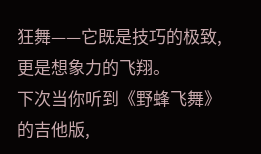狂舞——它既是技巧的极致,更是想象力的飞翔。
下次当你听到《野蜂飞舞》的吉他版,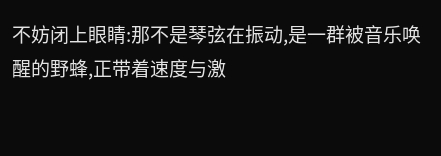不妨闭上眼睛:那不是琴弦在振动,是一群被音乐唤醒的野蜂,正带着速度与激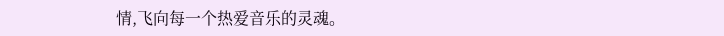情,飞向每一个热爱音乐的灵魂。